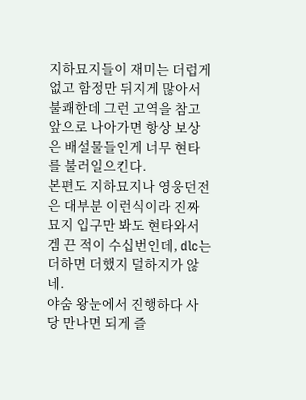지하묘지들이 재미는 더럽게 없고 함정만 뒤지게 많아서 불쾌한데 그런 고역을 참고 앞으로 나아가면 항상 보상은 배설물들인게 너무 현타를 불러일으킨다.
본편도 지하묘지나 영웅던전은 대부분 이런식이라 진짜 묘지 입구만 봐도 현타와서 겜 끈 적이 수십번인데, dlc는 더하면 더했지 덜하지가 않네.
야숨 왕눈에서 진행하다 사당 만나면 되게 즐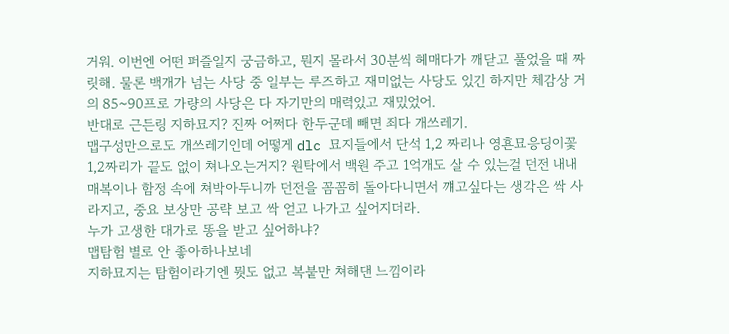거워. 이번엔 어떤 퍼즐일지 궁금하고, 뭔지 몰라서 30분씩 헤매다가 깨닫고 풀었을 때 짜릿해. 물론 백개가 넘는 사당 중 일부는 루즈하고 재미없는 사당도 있긴 하지만 체감상 거의 85~90프로 가량의 사당은 다 자기만의 매력있고 재밌었어.
반대로 근든링 지하묘지? 진짜 어쩌다 한두군데 빼면 죄다 개쓰레기.
맵구성만으로도 개쓰레기인데 어떻게 dlc 묘지들에서 단석 1,2 짜리나 영횬묘응딩이꽃 1,2짜리가 끝도 없이 쳐나오는거지? 원탁에서 백원 주고 1억개도 살 수 있는걸 던전 내내 매복이나 함정 속에 쳐박아두니까 던전을 꼼꼼히 돌아다니면서 꺠고싶다는 생각은 싹 사라지고, 중요 보상만 공략 보고 싹 얻고 나가고 싶어지더라.
누가 고생한 대가로 똥을 받고 싶어하냐?
맵탐험 별로 안 좋아하나보네
지하묘지는 탐험이라기엔 뭣도 없고 복붙만 쳐해댄 느낌이라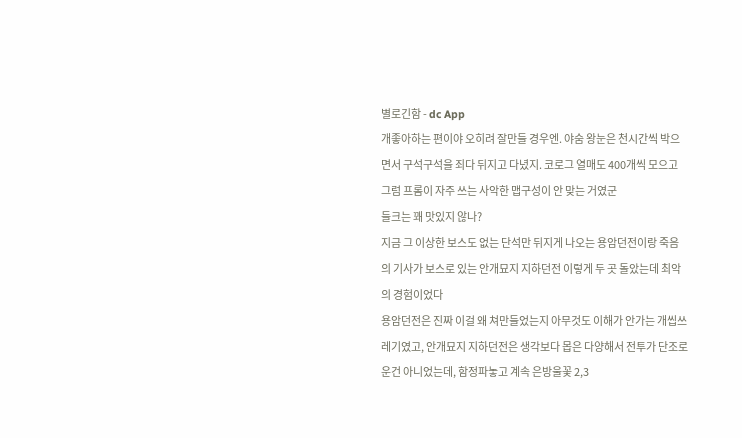별로긴함 - dc App
개좋아하는 편이야 오히려 잘만들 경우엔. 야숨 왕눈은 천시간씩 박으면서 구석구석을 죄다 뒤지고 다녔지. 코로그 열매도 400개씩 모으고
그럼 프롬이 자주 쓰는 사악한 맵구성이 안 맞는 거였군
들크는 꽤 맛있지 않나?
지금 그 이상한 보스도 없는 단석만 뒤지게 나오는 용암던전이랑 죽음의 기사가 보스로 있는 안개묘지 지하던전 이렇게 두 곳 돌았는데 최악의 경험이었다
용암던전은 진짜 이걸 왜 쳐만들었는지 아무것도 이해가 안가는 개씹쓰레기였고, 안개묘지 지하던전은 생각보다 몹은 다양해서 전투가 단조로운건 아니었는데, 함정파놓고 계속 은방울꽃 2,3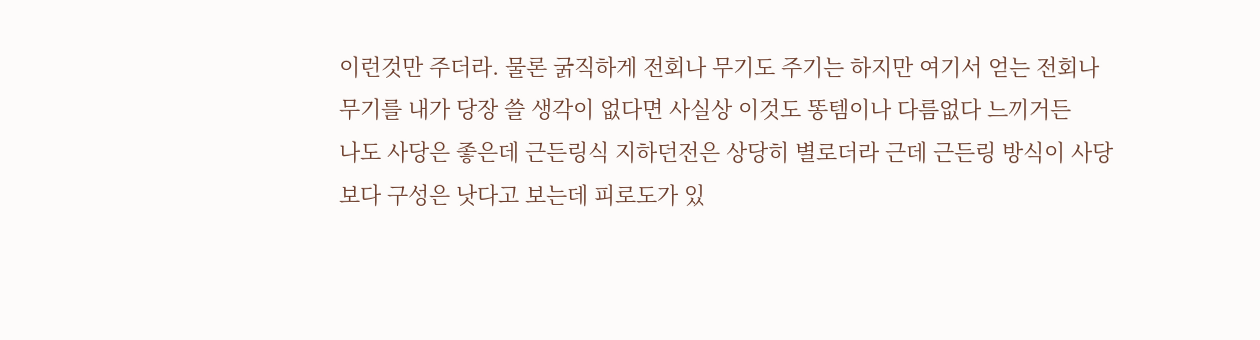이런것만 주더라. 물론 굵직하게 전회나 무기도 주기는 하지만 여기서 얻는 전회나 무기를 내가 당장 쓸 생각이 없다면 사실상 이것도 똥템이나 다름없다 느끼거든
나도 사당은 좋은데 근든링식 지하던전은 상당히 별로더라 근데 근든링 방식이 사당보다 구성은 낫다고 보는데 피로도가 있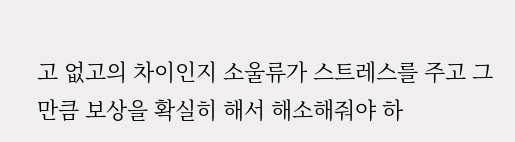고 없고의 차이인지 소울류가 스트레스를 주고 그만큼 보상을 확실히 해서 해소해줘야 하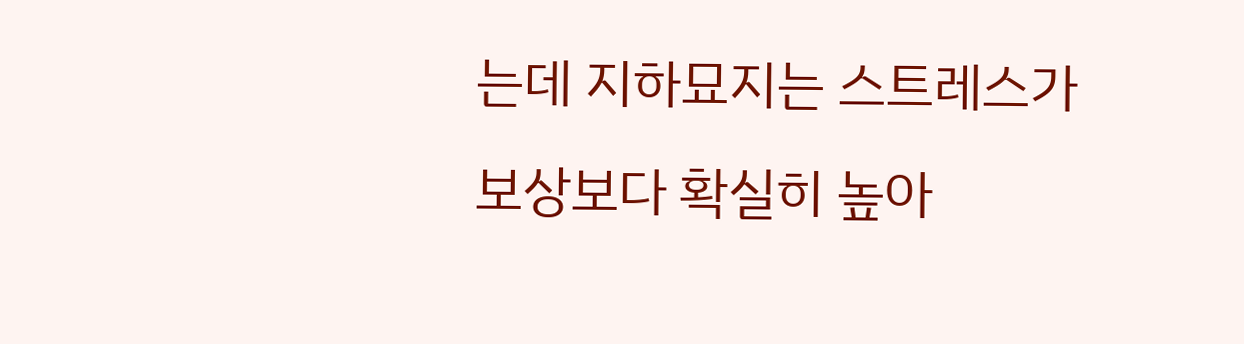는데 지하묘지는 스트레스가 보상보다 확실히 높아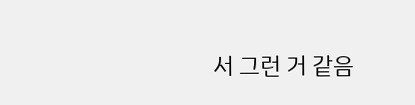서 그런 거 같음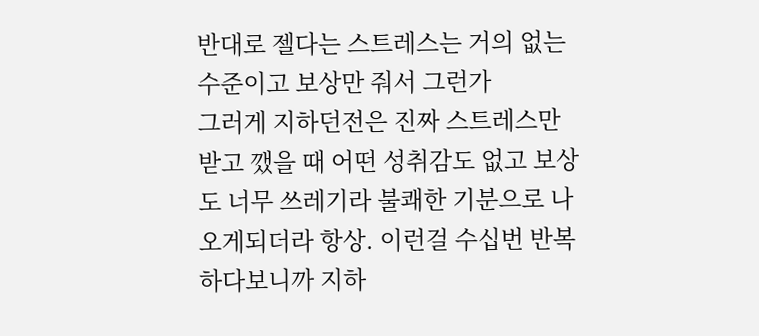반대로 젤다는 스트레스는 거의 없는 수준이고 보상만 줘서 그런가
그러게 지하던전은 진짜 스트레스만 받고 깼을 때 어떤 성취감도 없고 보상도 너무 쓰레기라 불쾌한 기분으로 나오게되더라 항상. 이런걸 수십번 반복하다보니까 지하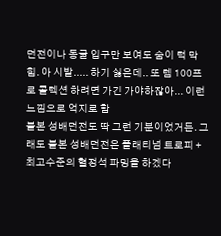던전이나 동굴 입구만 보여도 숨이 턱 막힘. 아 시발..... 하기 싫은데.. 또 템 100프로 콜렉션 하려면 가긴 가야하잖아... 이런 느낌으로 억지로 함
블본 성배던전도 딱 그런 기분이었거든. 그래도 블본 성배던전은 플래티넘 트로피 + 최고수준의 혈정석 파밍을 하겠다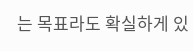는 목표라도 확실하게 있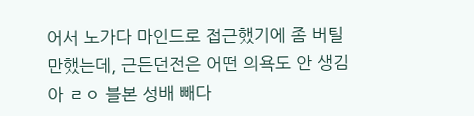어서 노가다 마인드로 접근했기에 좀 버틸만했는데, 근든던전은 어떤 의욕도 안 생김
아 ㄹㅇ 블본 성배 빼다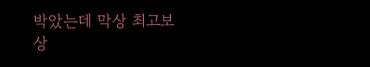박았는데 막상 최고보상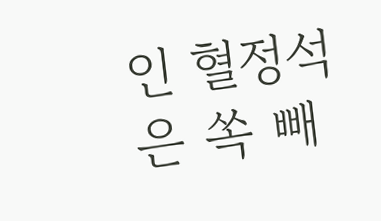인 혈정석은 쏙 빼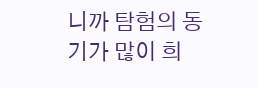니까 탐험의 동기가 많이 희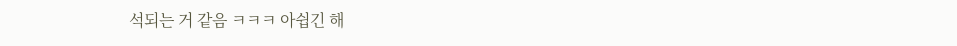석되는 거 같음 ㅋㅋㅋ 아쉽긴 해